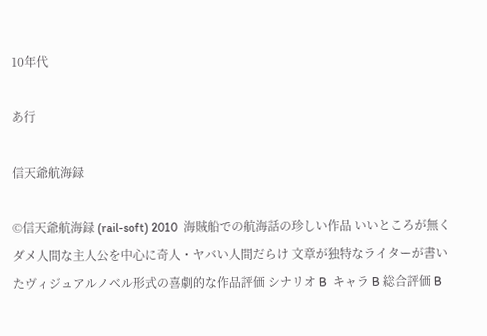10年代

あ行

信天爺航海録

©信天爺航海録 (rail-soft) 2010  海賊船での航海話の珍しい作品 いいところが無くダメ人間な主人公を中心に奇人・ヤバい人間だらけ 文章が独特なライターが書いたヴィジュアルノベル形式の喜劇的な作品評価 シナリオ B  キャラ B 総合評価 B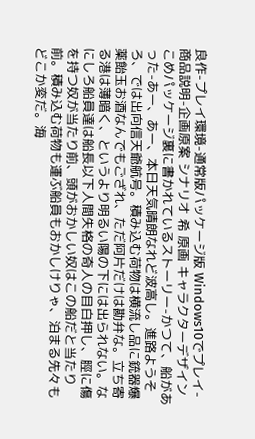良作-プレイ環境-通常版パッケージ版 Windows10でプレイ-商品説明-企画原案 シナリオ 希 原画 キャラクターデザイン こめパッケージ裏に書かれているストーリー-かつて、船があった-あー、あー、本日天気晴朗なれど波高し。進路ようそろ、では出向信天爺航号。積み込む荷物は横流し品に銃器爆薬飴玉お酒なんでもござれ、ただ阿片だけは勘弁な。立ち寄る港は薄暗く、というより明るい陽の下には出られない。なにしろ船員達は船長以下人間失格の奇人の目白押し、脛に傷を持つ奴が当たり前、頭がおかしい奴はこの船だと当たり前。積み込む荷物も運ぶ船員もおかしけりゃ、泊まる先々もどこか変だ。海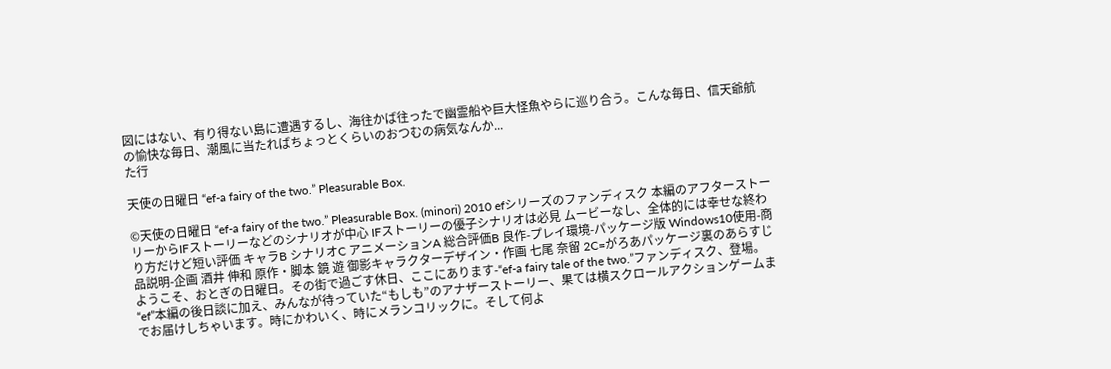図にはない、有り得ない島に遭遇するし、海往かば往ったで幽霊船や巨大怪魚やらに巡り合う。こんな毎日、信天爺航の愉快な毎日、潮風に当たればちょっとくらいのおつむの病気なんか...
た行

天使の日曜日 “ef-a fairy of the two.” Pleasurable Box.

©天使の日曜日 “ef-a fairy of the two.” Pleasurable Box. (minori) 2010 efシリーズのファンディスク 本編のアフターストーリーからIFストーリーなどのシナリオが中心 IFストーリーの優子シナリオは必見 ムービーなし、全体的には幸せな終わり方だけど短い評価 キャラB シナリオC アニメーションA 総合評価B 良作-プレイ環境-パッケージ版 Windows10使用-商品説明-企画 酒井 伸和 原作・脚本 鏡 遊 御影キャラクターデザイン・作画 七尾 奈留 2C=がろあパッケージ裏のあらすじようこそ、おとぎの日曜日。その街で過ごす休日、ここにあります-“ef-a fairy tale of the two.”ファンディスク、登場。“ef”本編の後日談に加え、みんなが待っていた“もしも”のアナザーストーリー、果ては横スクロールアクションゲームまでお届けしちゃいます。時にかわいく、時にメランコリックに。そして何よ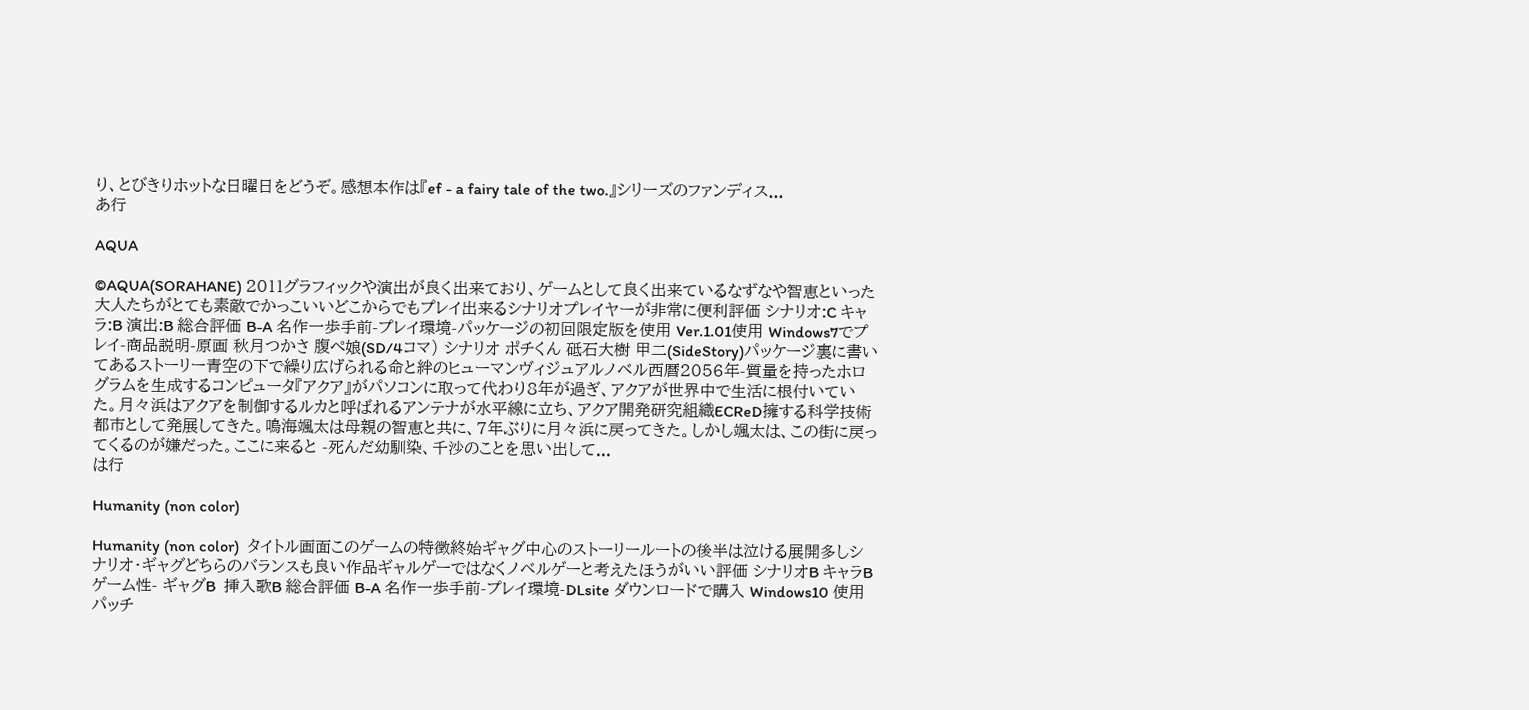り、とびきりホットな日曜日をどうぞ。感想本作は『ef - a fairy tale of the two.』シリーズのファンディス...
あ行

AQUA

©AQUA(SORAHANE) 2011グラフィックや演出が良く出来ており、ゲームとして良く出来ているなずなや智恵といった大人たちがとても素敵でかっこいいどこからでもプレイ出来るシナリオプレイヤーが非常に便利評価 シナリオ:C キャラ:B 演出:B 総合評価 B-A 名作一歩手前-プレイ環境-パッケージの初回限定版を使用 Ver.1.01使用 Windows7でプレイ-商品説明-原画 秋月つかさ 腹ぺ娘(SD/4コマ) シナリオ ポチくん 砥石大樹 甲二(SideStory)パッケージ裏に書いてあるストーリー青空の下で繰り広げられる命と絆のヒューマンヴィジュアルノベル西暦2056年-質量を持ったホログラムを生成するコンピュータ『アクア』がパソコンに取って代わり8年が過ぎ、アクアが世界中で生活に根付いていた。月々浜はアクアを制御するルカと呼ばれるアンテナが水平線に立ち、アクア開発研究組織ECReD擁する科学技術都市として発展してきた。鳴海颯太は母親の智恵と共に、7年ぶりに月々浜に戻ってきた。しかし颯太は、この街に戻ってくるのが嫌だった。ここに来ると -死んだ幼馴染、千沙のことを思い出して...
は行

Humanity (non color)

Humanity (non color)  タイトル画面このゲームの特徴終始ギャグ中心のストーリールートの後半は泣ける展開多しシナリオ・ギャグどちらのバランスも良い作品ギャルゲーではなくノベルゲーと考えたほうがいい評価 シナリオB キャラB ゲーム性- ギャグB  挿入歌B 総合評価 B-A 名作一歩手前-プレイ環境-DLsite ダウンロードで購入 Windows10 使用 パッチ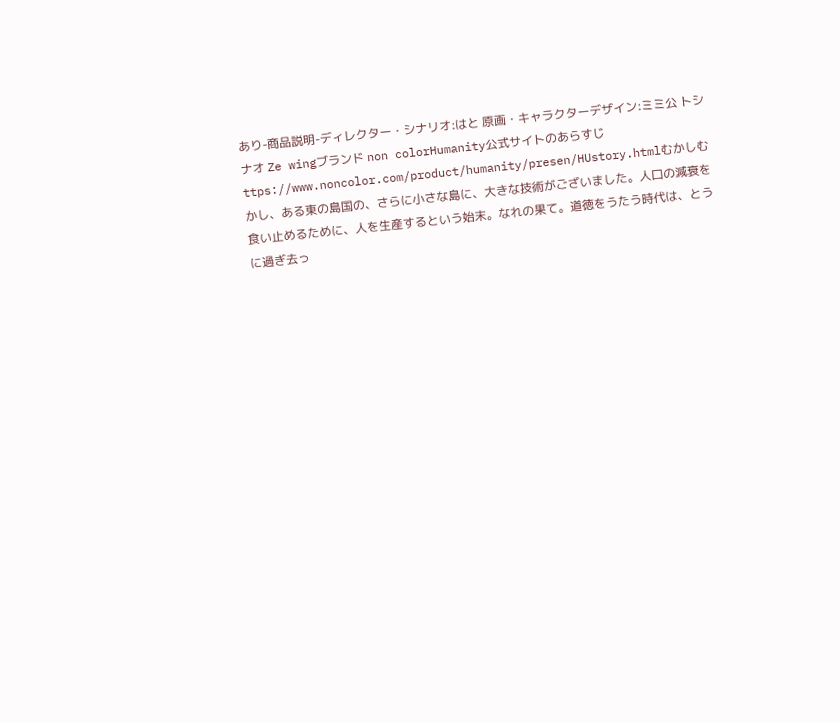あり-商品説明-ディレクター・シナリオ:はと 原画・キャラクターデザイン:ミミ公 トシナオ Ze wingブランド non colorHumanity公式サイトのあらすじ ttps://www.noncolor.com/product/humanity/presen/HUstory.htmlむかしむかし、ある東の島国の、さらに小さな島に、大きな技術がございました。人口の減衰を食い止めるために、人を生産するという始末。なれの果て。道徳をうたう時代は、とうに過ぎ去っ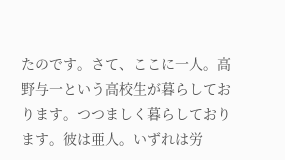たのです。さて、ここに一人。高野与一という高校生が暮らしております。つつましく暮らしております。彼は亜人。いずれは労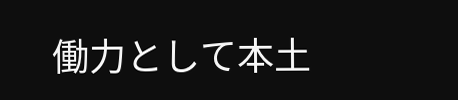働力として本土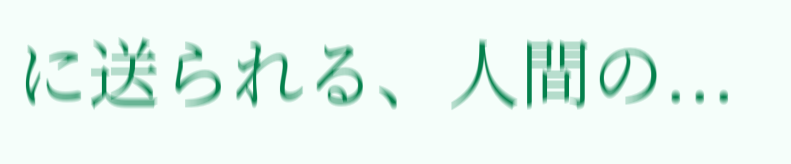に送られる、人間の...